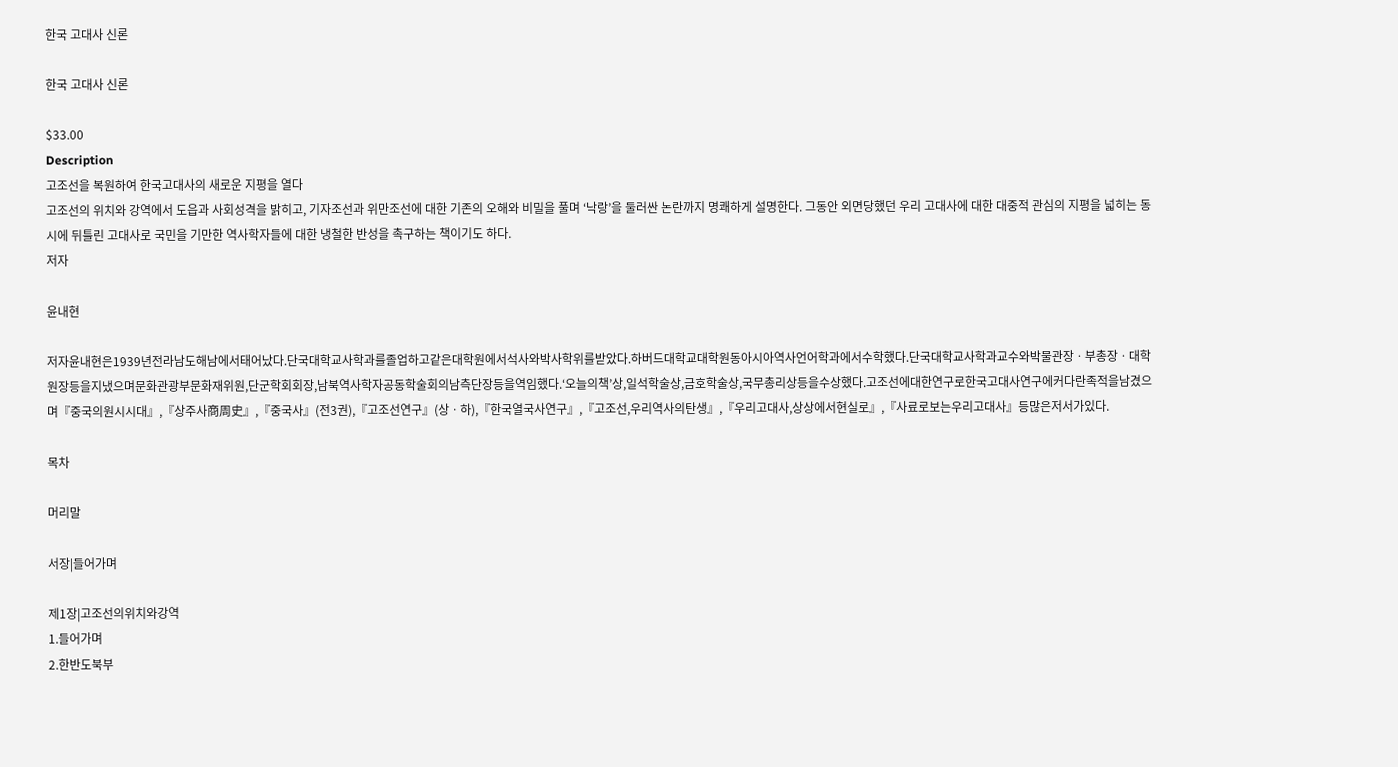한국 고대사 신론

한국 고대사 신론

$33.00
Description
고조선을 복원하여 한국고대사의 새로운 지평을 열다
고조선의 위치와 강역에서 도읍과 사회성격을 밝히고, 기자조선과 위만조선에 대한 기존의 오해와 비밀을 풀며 ‘낙랑’을 둘러싼 논란까지 명쾌하게 설명한다. 그동안 외면당했던 우리 고대사에 대한 대중적 관심의 지평을 넓히는 동시에 뒤틀린 고대사로 국민을 기만한 역사학자들에 대한 냉철한 반성을 촉구하는 책이기도 하다.
저자

윤내현

저자윤내현은1939년전라남도해남에서태어났다.단국대학교사학과를졸업하고같은대학원에서석사와박사학위를받았다.하버드대학교대학원동아시아역사언어학과에서수학했다.단국대학교사학과교수와박물관장ㆍ부총장ㆍ대학원장등을지냈으며문화관광부문화재위원,단군학회회장,남북역사학자공동학술회의남측단장등을역임했다.‘오늘의책’상,일석학술상,금호학술상,국무총리상등을수상했다.고조선에대한연구로한국고대사연구에커다란족적을남겼으며『중국의원시시대』,『상주사商周史』,『중국사』(전3권),『고조선연구』(상ㆍ하),『한국열국사연구』,『고조선,우리역사의탄생』,『우리고대사,상상에서현실로』,『사료로보는우리고대사』등많은저서가있다.

목차

머리말

서장|들어가며

제1장|고조선의위치와강역
1.들어가며
2.한반도북부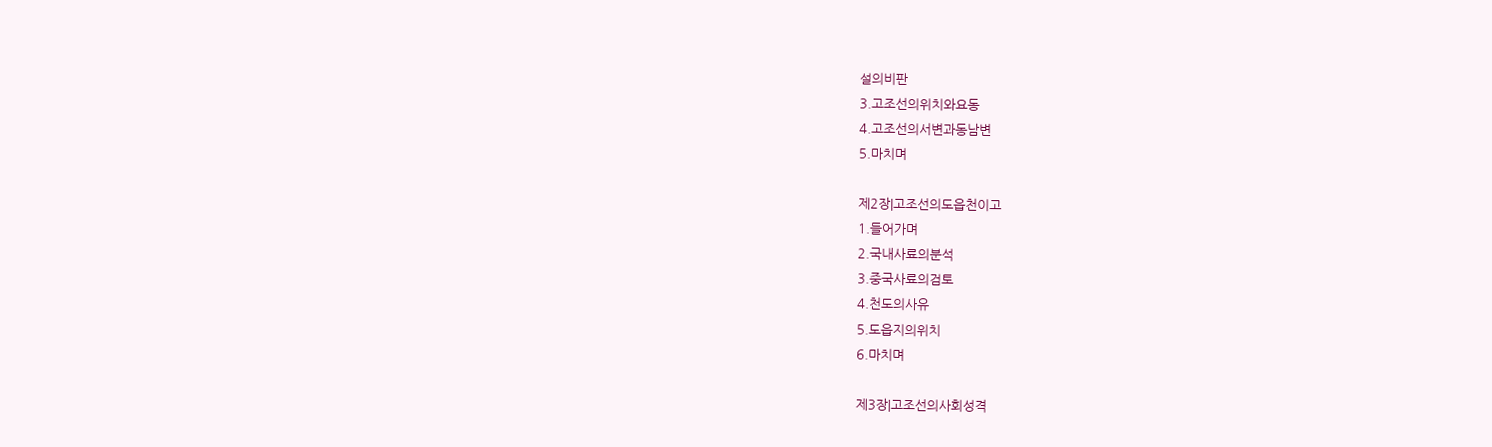설의비판
3.고조선의위치와요동
4.고조선의서변과동남변
5.마치며

제2장|고조선의도읍천이고
1.들어가며
2.국내사료의분석
3.중국사료의검토
4.천도의사유
5.도읍지의위치
6.마치며

제3장|고조선의사회성격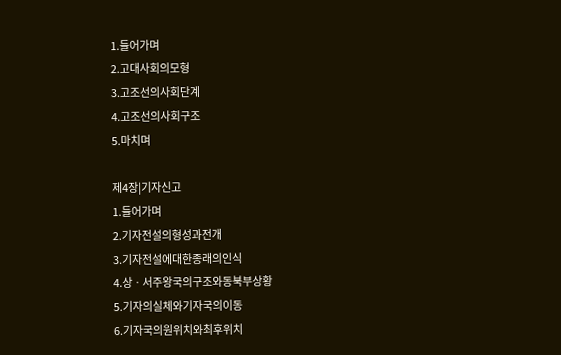1.들어가며
2.고대사회의모형
3.고조선의사회단계
4.고조선의사회구조
5.마치며

제4장|기자신고
1.들어가며
2.기자전설의형성과전개
3.기자전설에대한종래의인식
4.상ㆍ서주왕국의구조와동북부상황
5.기자의실체와기자국의이동
6.기자국의원위치와최후위치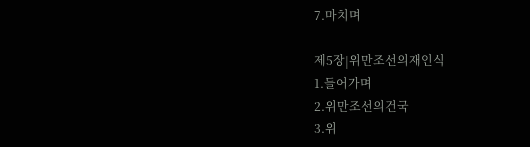7.마치며

제5장|위만조선의재인식
1.들어가며
2.위만조선의건국
3.위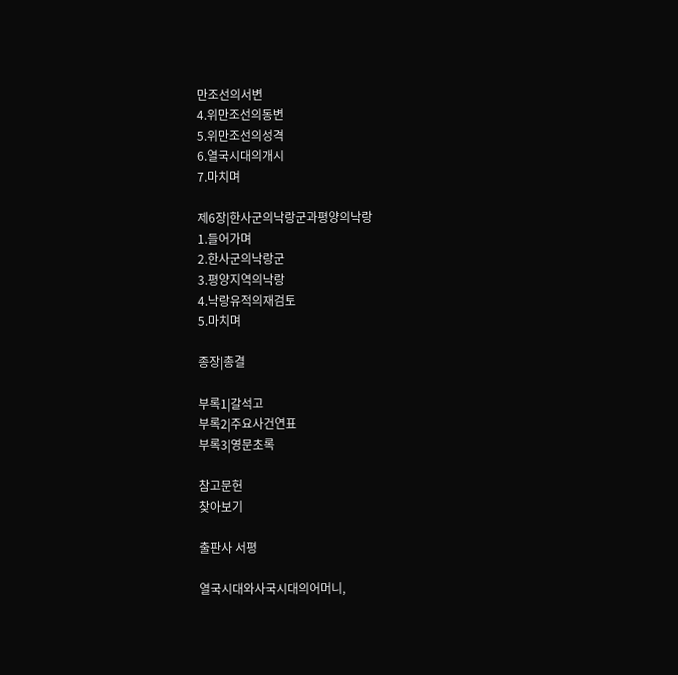만조선의서변
4.위만조선의동변
5.위만조선의성격
6.열국시대의개시
7.마치며

제6장|한사군의낙랑군과평양의낙랑
1.들어가며
2.한사군의낙랑군
3.평양지역의낙랑
4.낙랑유적의재검토
5.마치며

종장|총결

부록1|갈석고
부록2|주요사건연표
부록3|영문초록

참고문헌
찾아보기

출판사 서평

열국시대와사국시대의어머니,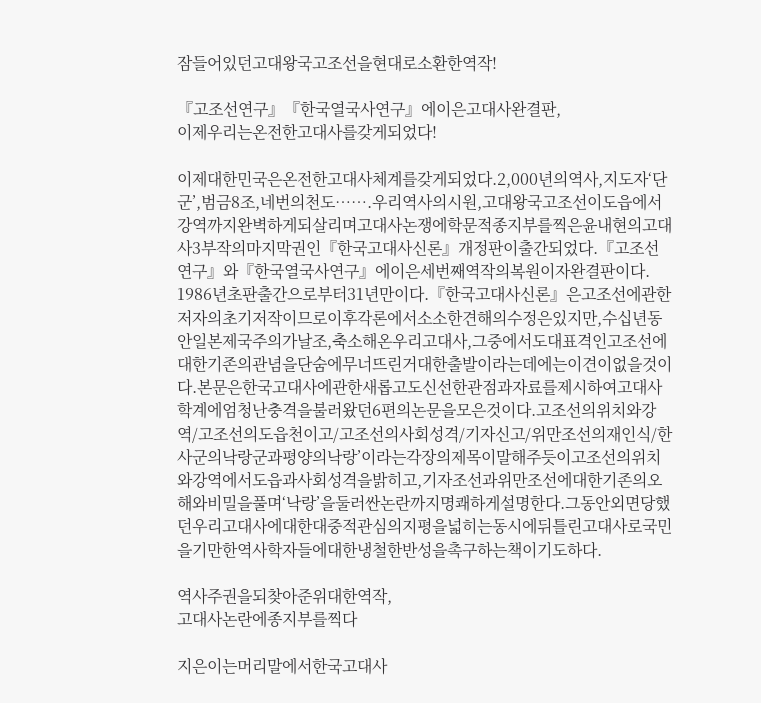잠들어있던고대왕국고조선을현대로소환한역작!

『고조선연구』『한국열국사연구』에이은고대사완결판,
이제우리는온전한고대사를갖게되었다!

이제대한민국은온전한고대사체계를갖게되었다.2,000년의역사,지도자‘단군’,범금8조,네번의천도…….우리역사의시원,고대왕국고조선이도읍에서강역까지완벽하게되살리며고대사논쟁에학문적종지부를찍은윤내현의고대사3부작의마지막권인『한국고대사신론』개정판이출간되었다.『고조선연구』와『한국열국사연구』에이은세번째역작의복원이자완결판이다.
1986년초판출간으로부터31년만이다.『한국고대사신론』은고조선에관한저자의초기저작이므로이후각론에서소소한견해의수정은있지만,수십년동안일본제국주의가날조,축소해온우리고대사,그중에서도대표격인고조선에대한기존의관념을단숨에무너뜨린거대한출발이라는데에는이견이없을것이다.본문은한국고대사에관한새롭고도신선한관점과자료를제시하여고대사학계에엄청난충격을불러왔던6편의논문을모은것이다.고조선의위치와강역/고조선의도읍천이고/고조선의사회성격/기자신고/위만조선의재인식/한사군의낙랑군과평양의낙랑’이라는각장의제목이말해주듯이고조선의위치와강역에서도읍과사회성격을밝히고,기자조선과위만조선에대한기존의오해와비밀을풀며‘낙랑’을둘러싼논란까지명쾌하게설명한다.그동안외면당했던우리고대사에대한대중적관심의지평을넓히는동시에뒤틀린고대사로국민을기만한역사학자들에대한냉철한반성을촉구하는책이기도하다.

역사주권을되찾아준위대한역작,
고대사논란에종지부를찍다

지은이는머리말에서한국고대사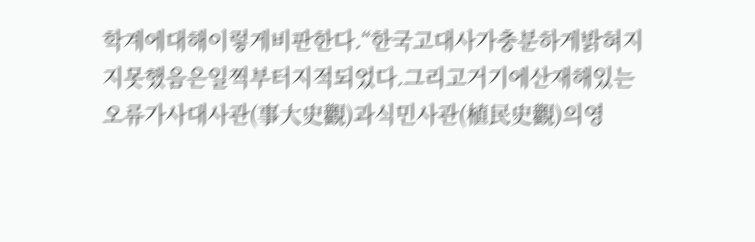학계에대해이렇게비판한다.“한국고대사가충분하게밝혀지지못했음은일찍부터지적되었다.그리고거기에산재해있는오류가사대사관(事大史觀)과식민사관(植民史觀)의영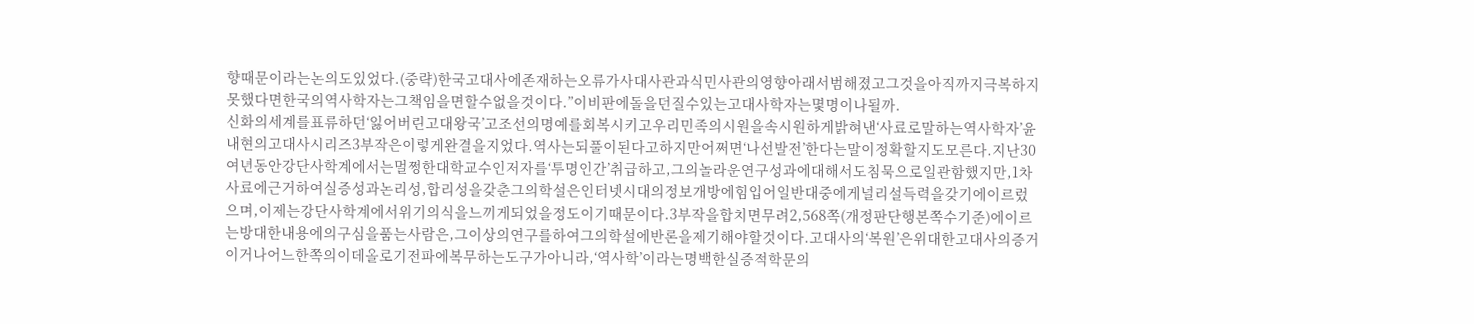향때문이라는논의도있었다.(중략)한국고대사에존재하는오류가사대사관과식민사관의영향아래서범해졌고그것을아직까지극복하지못했다면한국의역사학자는그책임을면할수없을것이다.”이비판에돌을던질수있는고대사학자는몇명이나될까.
신화의세계를표류하던‘잃어버린고대왕국’고조선의명예를회복시키고우리민족의시원을속시원하게밝혀낸‘사료로말하는역사학자’윤내현의고대사시리즈3부작은이렇게완결을지었다.역사는되풀이된다고하지만어쩌면‘나선발전’한다는말이정확할지도모른다.지난30여년동안강단사학계에서는멀쩡한대학교수인저자를‘투명인간’취급하고,그의놀라운연구성과에대해서도침묵으로일관함했지만,1차사료에근거하여실증성과논리성,합리성을갖춘그의학설은인터넷시대의정보개방에힘입어일반대중에게널리설득력을갖기에이르렀으며,이제는강단사학계에서위기의식을느끼게되었을정도이기때문이다.3부작을합치면무려2,568쪽(개정판단행본쪽수기준)에이르는방대한내용에의구심을품는사람은,그이상의연구를하여그의학설에반론을제기해야할것이다.고대사의‘복원’은위대한고대사의증거이거나어느한쪽의이데올로기전파에복무하는도구가아니라,‘역사학’이라는명백한실증적학문의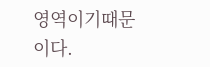영역이기때문이다.